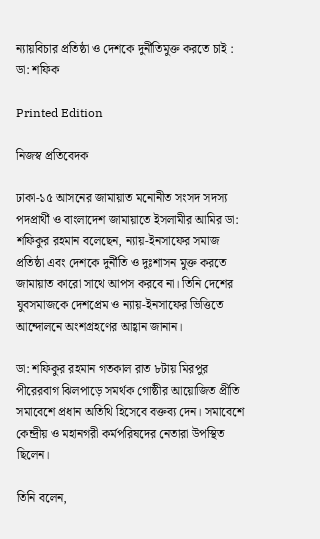ন্যায়বিচার প্রতিষ্ঠা ও দেশকে দুর্নীতিমুক্ত করতে চাই : ডা: শফিক

Printed Edition

নিজস্ব প্রতিবেদক

ঢাকা-১৫ আসনের জামায়াত মনোনীত সংসদ সদস্য পদপ্রার্থী ও বাংলাদেশ জামায়াতে ইসলামীর আমির ডা: শফিকুর রহমান বলেছেন, ন্যায়-ইনসাফের সমাজ প্রতিষ্ঠা এবং দেশকে দুর্নীতি ও দুঃশাসন মুক্ত করতে জামায়াত কারো সাথে আপস করবে না। তিনি দেশের যুবসমাজকে দেশপ্রেম ও ন্যায়-ইনসাফের ভিত্তিতে আন্দোলনে অংশগ্রহণের আহ্বান জানান।

ডা: শফিকুর রহমান গতকাল রাত ৮টায় মিরপুর পীরেরবাগ ঝিলপাড়ে সমর্থক গোষ্ঠীর আয়োজিত প্রীতি সমাবেশে প্রধান অতিথি হিসেবে বক্তব্য দেন। সমাবেশে কেন্দ্রীয় ও মহানগরী কর্মপরিষদের নেতারা উপস্থিত ছিলেন।

তিনি বলেন,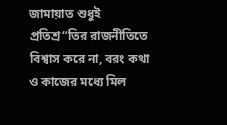জামায়াত শুধুই প্রতিশ্র“তির রাজনীতিতে বিশ্বাস করে না, বরং কথা ও কাজের মধ্যে মিল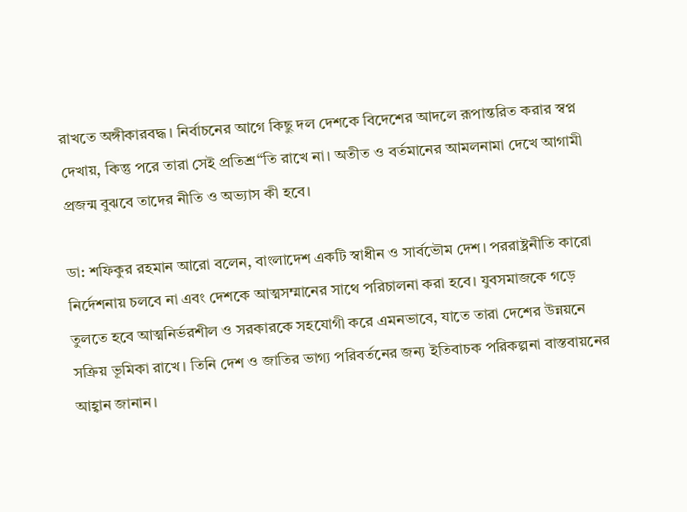রাখতে অঙ্গীকারবদ্ধ। নির্বাচনের আগে কিছু দল দেশকে বিদেশের আদলে রূপান্তরিত করার স্বপ্ন দেখায়, কিন্তু পরে তারা সেই প্রতিশ্র“তি রাখে না। অতীত ও বর্তমানের আমলনামা দেখে আগামী প্রজন্ম বুঝবে তাদের নীতি ও অভ্যাস কী হবে।

ডা: শফিকুর রহমান আরো বলেন, বাংলাদেশ একটি স্বাধীন ও সার্বভৌম দেশ। পররাষ্ট্রনীতি কারো নির্দেশনায় চলবে না এবং দেশকে আত্মসম্মানের সাথে পরিচালনা করা হবে। যুবসমাজকে গড়ে তুলতে হবে আত্মনির্ভরশীল ও সরকারকে সহযোগী করে এমনভাবে, যাতে তারা দেশের উন্নয়নে সক্রিয় ভূমিকা রাখে। তিনি দেশ ও জাতির ভাগ্য পরিবর্তনের জন্য ইতিবাচক পরিকল্পনা বাস্তবায়নের আহ্বান জানান।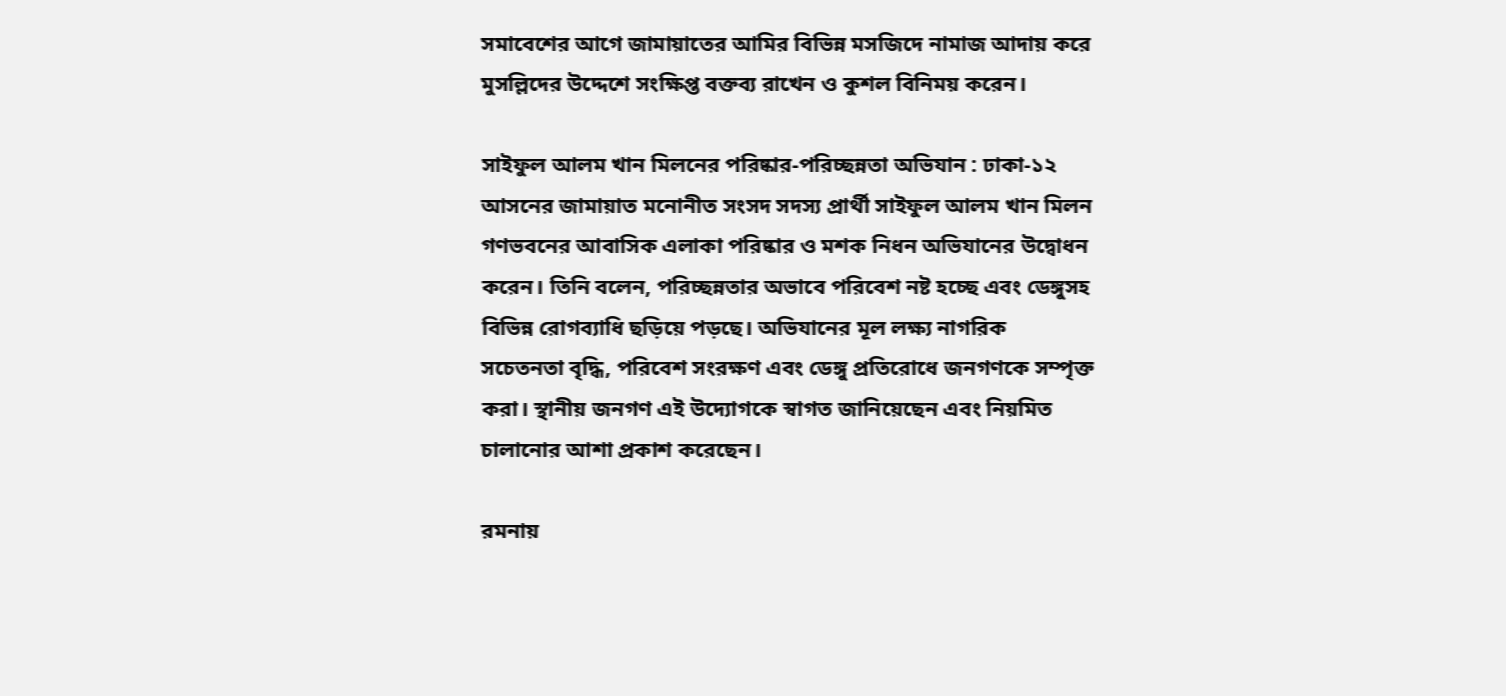সমাবেশের আগে জামায়াতের আমির বিভিন্ন মসজিদে নামাজ আদায় করে মুসল্লিদের উদ্দেশে সংক্ষিপ্ত বক্তব্য রাখেন ও কুশল বিনিময় করেন।

সাইফুল আলম খান মিলনের পরিষ্কার-পরিচ্ছন্নতা অভিযান : ঢাকা-১২ আসনের জামায়াত মনোনীত সংসদ সদস্য প্রার্থী সাইফুল আলম খান মিলন গণভবনের আবাসিক এলাকা পরিষ্কার ও মশক নিধন অভিযানের উদ্বোধন করেন। তিনি বলেন, পরিচ্ছন্নতার অভাবে পরিবেশ নষ্ট হচ্ছে এবং ডেঙ্গুসহ বিভিন্ন রোগব্যাধি ছড়িয়ে পড়ছে। অভিযানের মূল লক্ষ্য নাগরিক সচেতনতা বৃদ্ধি, পরিবেশ সংরক্ষণ এবং ডেঙ্গু প্রতিরোধে জনগণকে সম্পৃক্ত করা। স্থানীয় জনগণ এই উদ্যোগকে স্বাগত জানিয়েছেন এবং নিয়মিত চালানোর আশা প্রকাশ করেছেন।

রমনায়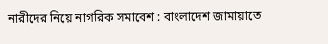নারীদের নিয়ে নাগরিক সমাবেশ : বাংলাদেশ জামায়াতে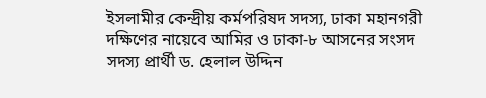ইসলামীর কেন্দ্রীয় কর্মপরিষদ সদস্য, ঢাকা মহানগরী দক্ষিণের নায়েবে আমির ও ঢাকা-৮ আসনের সংসদ সদস্য প্রার্থী ড. হেলাল উদ্দিন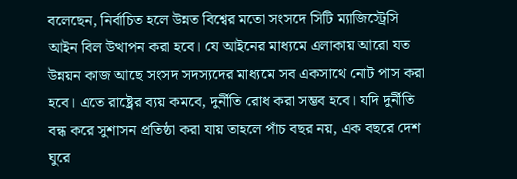বলেছেন, নির্বাচিত হলে উন্নত বিশ্বের মতো সংসদে সিটি ম্যাজিস্ট্রেসি আইন বিল উত্থাপন করা হবে। যে আইনের মাধ্যমে এলাকায় আরো যত উন্নয়ন কাজ আছে সংসদ সদস্যদের মাধ্যমে সব একসাথে নোট পাস করা হবে। এতে রাষ্ট্রের ব্যয় কমবে, দুর্নীতি রোধ করা সম্ভব হবে। যদি দুর্নীতি বন্ধ করে সুশাসন প্রতিষ্ঠা করা যায় তাহলে পাঁচ বছর নয়, এক বছরে দেশ ঘুরে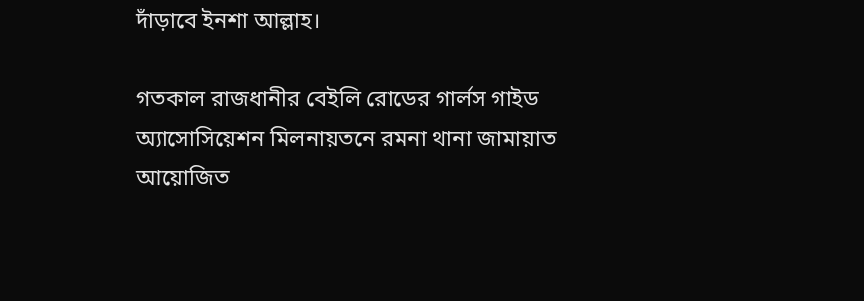দাঁড়াবে ইনশা আল্লাহ।

গতকাল রাজধানীর বেইলি রোডের গার্লস গাইড অ্যাসোসিয়েশন মিলনায়তনে রমনা থানা জামায়াত আয়োজিত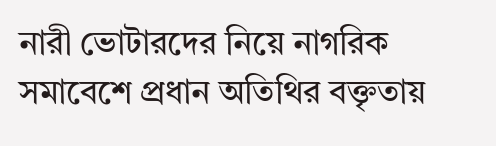নারী ভোটারদের নিয়ে নাগরিক সমাবেশে প্রধান অতিথির বক্তৃতায়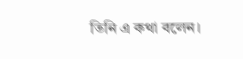তিনি এ কথা বলেন।